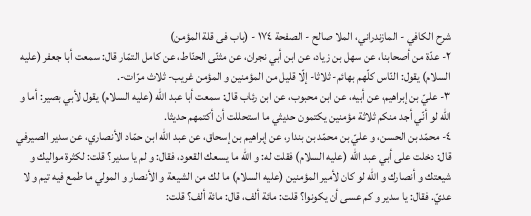شرح الكافي - المازندراني، الملا صالح - الصفحة ١٧٤ - (باب فى قلة المؤمن)
٢- عدّة من أصحابنا، عن سهل بن زياد، عن ابن أبي نجران، عن مثنّى الحنّاط، عن كامل التمّار قال: سمعت أبا جعفر (عليه السلام) يقول: النّاس كلّهم بهائم- ثلاثا- إلّا قليل من المؤمنين و المؤمن غريب- ثلاث مرّات-.
٣- عليّ بن إبراهيم، عن أبيه، عن ابن محبوب، عن ابن رئاب قال: سمعت أبا عبد اللّه (عليه السلام) يقول لأبي بصير: أما و اللّه لو أنّي أجد منكم ثلاثة مؤمنين يكتمون حديثي ما استحللت أن أكتمهم حديثا.
٤- محمّد بن الحسن، و عليّ بن محمّد بن بندار، عن إبراهيم بن إسحاق، عن عبد اللّه ابن حمّاد الأنصاري، عن سدير الصيرفي قال: دخلت على أبي عبد اللّه (عليه السلام) فقلت له: و اللّه ما يسعك القعود، فقال: و لم يا سدير؟ قلت: لكثرة مواليك و شيعتك و أنصارك و اللّه لو كان لأمير المؤمنين (عليه السلام) ما لك من الشيعة و الأنصار و المولي ما طمع فيه تيم و لا عديّ. فقال: يا سدير و كم عسى أن يكونوا؟ قلت: مائة ألف، قال: مائة ألف؟ قلت: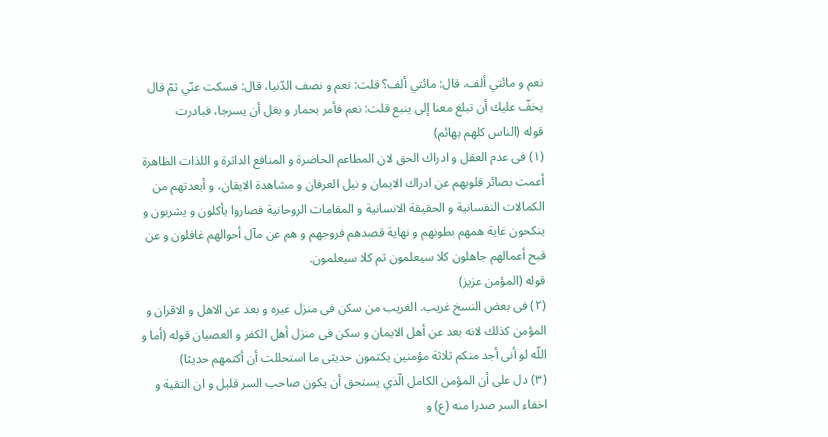نعم و مائتي ألف، قال: مائتي ألف؟ قلت: نعم و نصف الدّنيا، قال: فسكت عنّي ثمّ قال يخفّ عليك أن تبلغ معنا إلى ينبع قلت: نعم فأمر بحمار و بغل أن يسرجا، فبادرت
قوله (الناس كلهم بهائم)
(١) فى عدم العقل و ادراك الحق لان المطاعم الحاضرة و المنافع الداثرة و اللذات الظاهرة أعمت بصائر قلوبهم عن ادراك الايمان و نيل العرفان و مشاهدة الايقان، و أبعدتهم من الكمالات النفسانية و الحقيقة الانسانية و المقامات الروحانية فصاروا يأكلون و يشربون و ينكحون غاية همهم بطونهم و نهاية قصدهم فروجهم و هم عن مآل أحوالهم غافلون و عن قبح أعمالهم جاهلون كلا سيعلمون ثم كلا سيعلمون.
قوله (المؤمن عزيز)
(٢) فى بعض النسخ غريب. الغريب من سكن فى منزل غيره و بعد عن الاهل و الاقران و المؤمن كذلك لانه بعد عن أهل الايمان و سكن فى منزل أهل الكفر و العصيان قوله (أما و اللّه لو أنى أجد منكم ثلاثة مؤمنين يكتمون حديثى ما استحللت أن أكتمهم حديثا)
(٣) دل على أن المؤمن الكامل الّذي يستحق أن يكون صاحب السر قليل و ان التقية و اخفاء السر صدرا منه (ع) و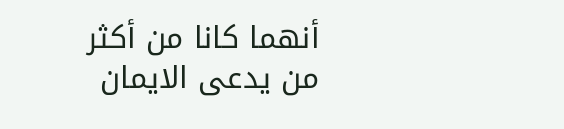أنهما كانا من أكثر من يدعى الايمان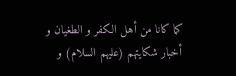كما كانا من أهل الكفر و الطغيان و أخبار شكايتهم (عليهم السلام) و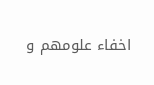اخفاء علومهم و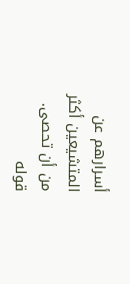أسرارهم عن المتشيعين أكثر من أن تحصى.
قوله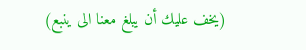(يخف عليك أن يبلغ معنا الى ينبع)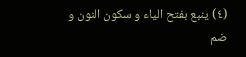(٤) ينبع بفتح الياء و سكون النون و ضم